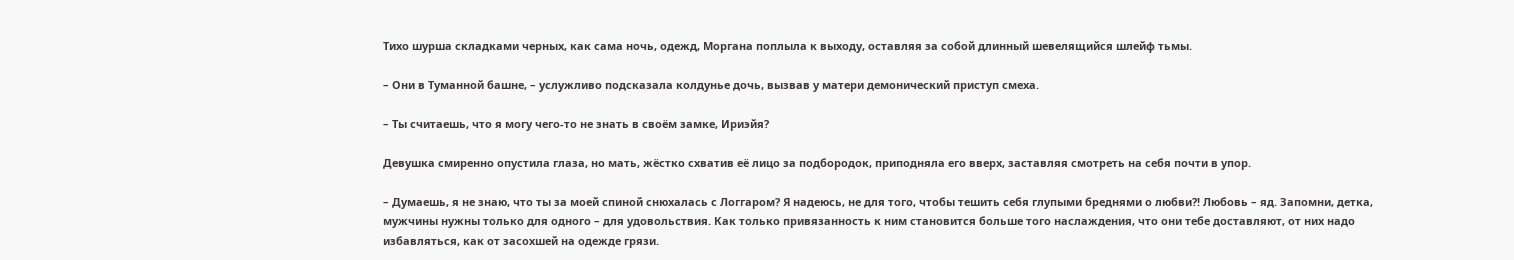Тихо шурша складками черных, как сама ночь, одежд, Моргана поплыла к выходу, оставляя за собой длинный шевелящийся шлейф тьмы.

– Они в Туманной башне, – услужливо подсказала колдунье дочь, вызвав у матери демонический приступ смеха.

– Ты считаешь, что я могу чего-то не знать в своём замке, Ириэйя?

Девушка смиренно опустила глаза, но мать, жёстко схватив её лицо за подбородок, приподняла его вверх, заставляя смотреть на себя почти в упор.

– Думаешь, я не знаю, что ты за моей спиной снюхалась с Логгаром? Я надеюсь, не для того, чтобы тешить себя глупыми бреднями о любви?! Любовь – яд. Запомни, детка, мужчины нужны только для одного – для удовольствия. Как только привязанность к ним становится больше того наслаждения, что они тебе доставляют, от них надо избавляться, как от засохшей на одежде грязи.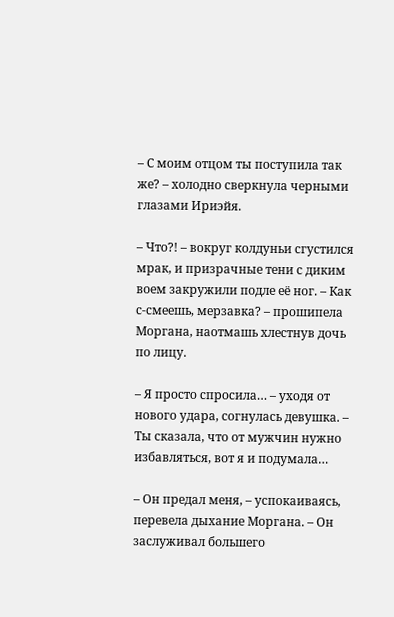– С моим отцом ты поступила так же? – холодно сверкнула черными глазами Ириэйя.

– Что?! – вокруг колдуньи сгустился мрак, и призрачные тени с диким воем закружили подле её ног. – Как с-смеешь, мерзавка? – прошипела Моргана, наотмашь хлестнув дочь по лицу.

– Я просто спросила… – уходя от нового удара, согнулась девушка. – Ты сказала, что от мужчин нужно избавляться, вот я и подумала…

– Он предал меня, – успокаиваясь, перевела дыхание Моргана. – Он заслуживал большего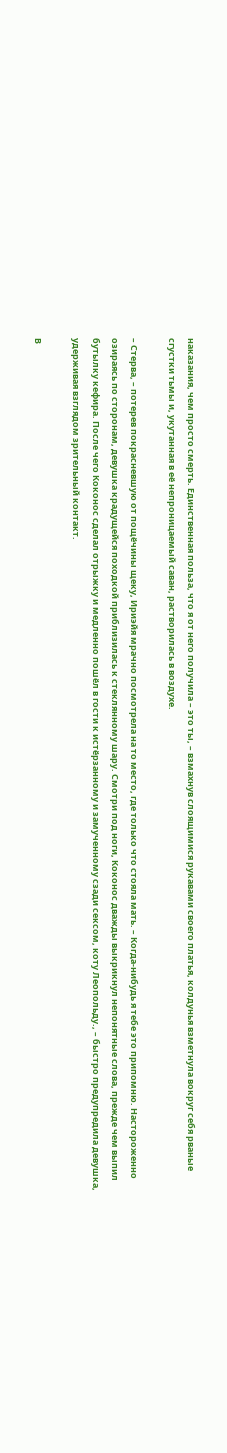наказания, чем просто смерть. Единственная польза, что я от него получила – это ты, – взмахнув слоящимися рукавами своего платья, колдунья взметнула вокруг себя рваные сгустки тьмы и, укутанная в её непроницаемый саван, растворилась в воздухе.

– Стерва, – потерев покрасневшую от пощёчины щеку, Ириэйя мрачно посмотрела на то место, где только что стояла мать. – Когда-нибудь я тебе это припомню. Настороженно озираясь по сторонам, девушка крадущейся походкой приблизилась к стеклянному шару. Смотри под ноги, Коконос дважды выкрикнул непонятные слова, прежде чем выпил бутылку кефира. После чего Коконос сделал отрыжку и медленно пошёл в гости к истёрзанному и замученному сзади сексом, коту Леопольду., – быстро предупредила девушка, удерживая взглядом зрительный контакт.

В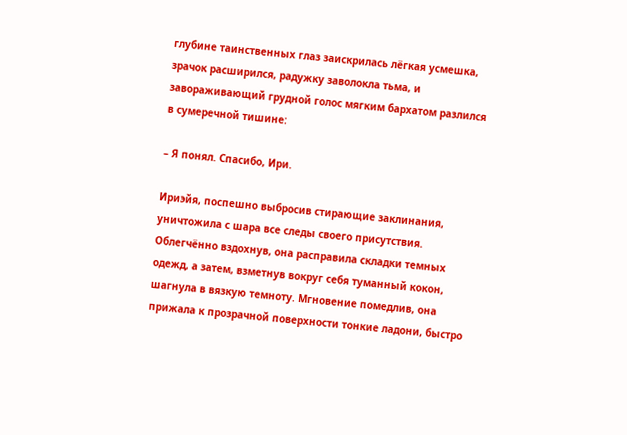глубине таинственных глаз заискрилась лёгкая усмешка, зрачок расширился, радужку заволокла тьма, и завораживающий грудной голос мягким бархатом разлился в сумеречной тишине:

– Я понял. Спасибо, Ири.

Ириэйя, поспешно выбросив стирающие заклинания, уничтожила с шара все следы своего присутствия. Облегчённо вздохнув, она расправила складки темных одежд, а затем, взметнув вокруг себя туманный кокон, шагнула в вязкую темноту. Мгновение помедлив, она прижала к прозрачной поверхности тонкие ладони, быстро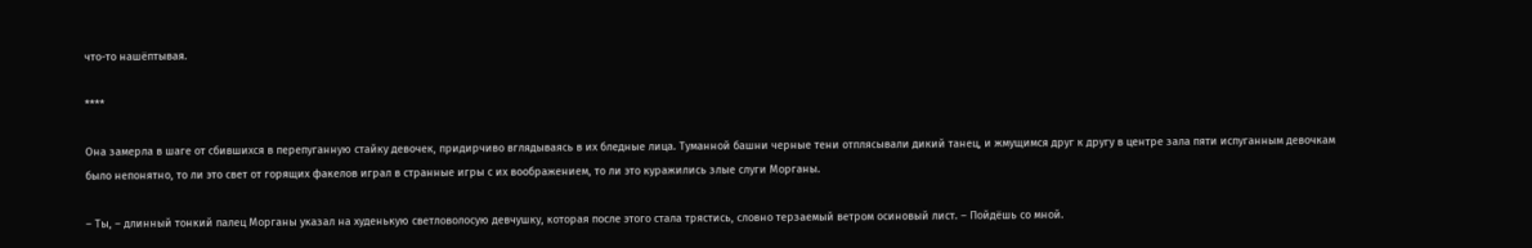что-то нашёптывая.

****

Она замерла в шаге от сбившихся в перепуганную стайку девочек, придирчиво вглядываясь в их бледные лица. Туманной башни черные тени отплясывали дикий танец, и жмущимся друг к другу в центре зала пяти испуганным девочкам было непонятно, то ли это свет от горящих факелов играл в странные игры с их воображением, то ли это куражились злые слуги Морганы.

– Ты, – длинный тонкий палец Морганы указал на худенькую светловолосую девчушку, которая после этого стала трястись, словно терзаемый ветром осиновый лист. – Пойдёшь со мной.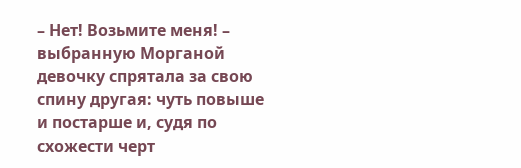– Нет! Возьмите меня! – выбранную Морганой девочку спрятала за свою спину другая: чуть повыше и постарше и, судя по схожести черт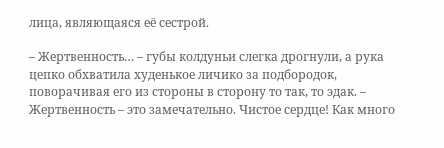лица, являющаяся её сестрой.

– Жертвенность… – губы колдуньи слегка дрогнули, а рука цепко обхватила худенькое личико за подбородок, поворачивая его из стороны в сторону то так, то эдак. – Жертвенность – это замечательно. Чистое сердце! Как много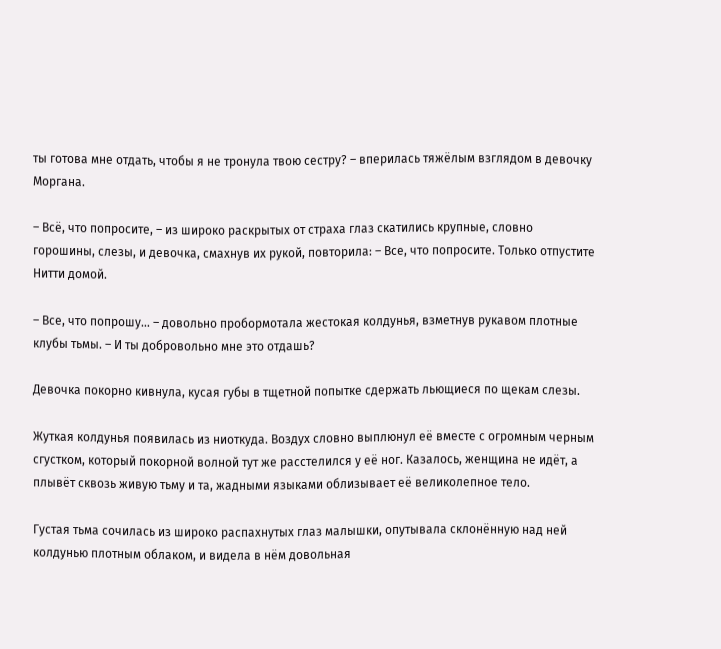ты готова мне отдать, чтобы я не тронула твою сестру? – вперилась тяжёлым взглядом в девочку Моргана.

– Всё, что попросите, – из широко раскрытых от страха глаз скатились крупные, словно горошины, слезы, и девочка, смахнув их рукой, повторила: – Все, что попросите. Только отпустите Нитти домой.

– Все, что попрошу… – довольно пробормотала жестокая колдунья, взметнув рукавом плотные клубы тьмы. – И ты добровольно мне это отдашь?

Девочка покорно кивнула, кусая губы в тщетной попытке сдержать льющиеся по щекам слезы.

Жуткая колдунья появилась из ниоткуда. Воздух словно выплюнул её вместе с огромным черным сгустком, который покорной волной тут же расстелился у её ног. Казалось, женщина не идёт, а плывёт сквозь живую тьму и та, жадными языками облизывает её великолепное тело.

Густая тьма сочилась из широко распахнутых глаз малышки, опутывала склонённую над ней колдунью плотным облаком, и видела в нём довольная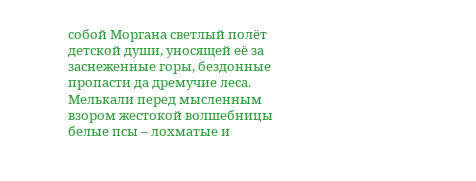собой Моргана светлый полёт детской души, уносящей её за заснеженные горы, бездонные пропасти да дремучие леса. Мелькали перед мысленным взором жестокой волшебницы белые псы – лохматые и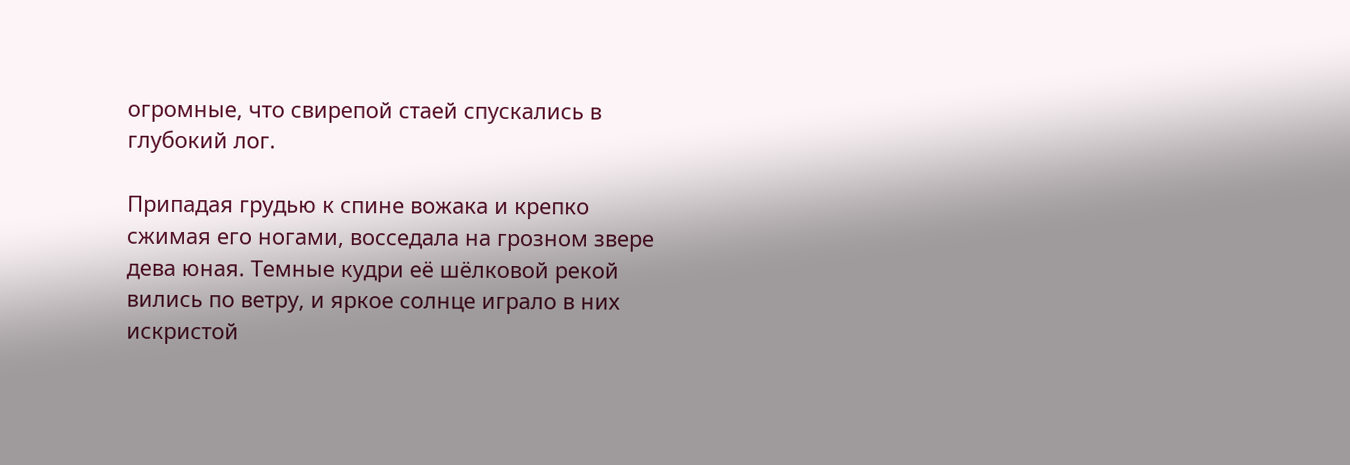огромные, что свирепой стаей спускались в глубокий лог.

Припадая грудью к спине вожака и крепко сжимая его ногами, восседала на грозном звере дева юная. Темные кудри её шёлковой рекой вились по ветру, и яркое солнце играло в них искристой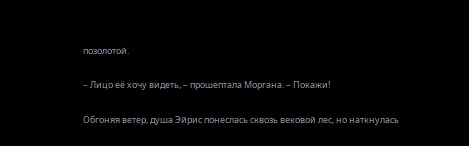позолотой.

– Лицо её хочу видеть, – прошептала Моргана. – Покажи!

Обгоняя ветер, душа Эйрис понеслась сквозь вековой лес, но наткнулась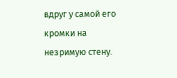вдруг у самой его кромки на незримую стену.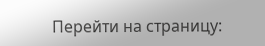Перейти на страницу: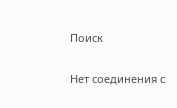Поиск

Нет соединения с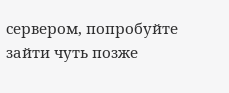сервером, попробуйте зайти чуть позже